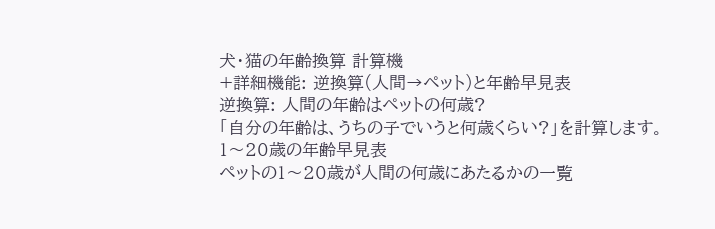犬・猫の年齢換算 計算機
+詳細機能: 逆換算(人間→ペット)と年齢早見表
逆換算: 人間の年齢はペットの何歳?
「自分の年齢は、うちの子でいうと何歳くらい?」を計算します。
1〜20歳の年齢早見表
ペットの1〜20歳が人間の何歳にあたるかの一覧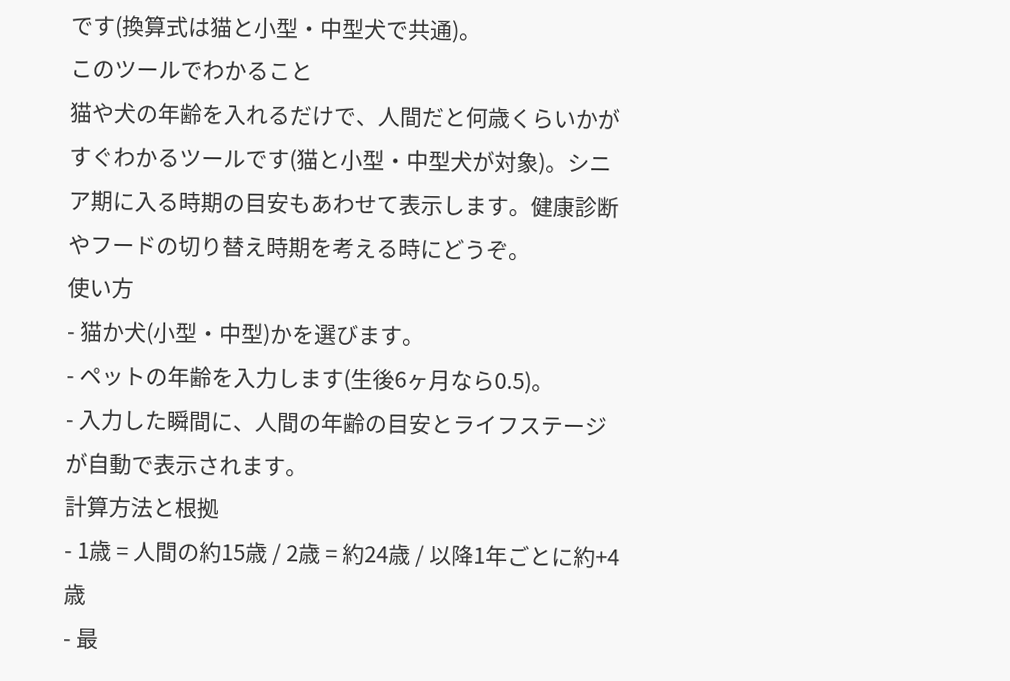です(換算式は猫と小型・中型犬で共通)。
このツールでわかること
猫や犬の年齢を入れるだけで、人間だと何歳くらいかがすぐわかるツールです(猫と小型・中型犬が対象)。シニア期に入る時期の目安もあわせて表示します。健康診断やフードの切り替え時期を考える時にどうぞ。
使い方
- 猫か犬(小型・中型)かを選びます。
- ペットの年齢を入力します(生後6ヶ月なら0.5)。
- 入力した瞬間に、人間の年齢の目安とライフステージが自動で表示されます。
計算方法と根拠
- 1歳 = 人間の約15歳 / 2歳 = 約24歳 / 以降1年ごとに約+4歳
- 最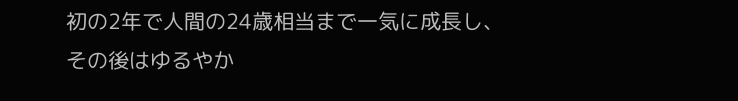初の2年で人間の24歳相当まで一気に成長し、その後はゆるやか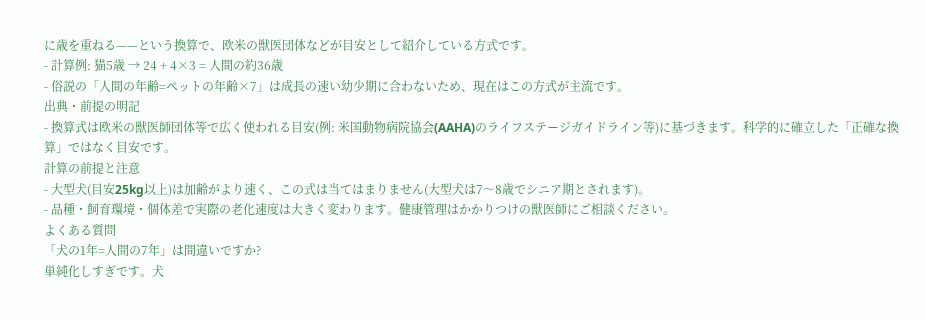に歳を重ねる——という換算で、欧米の獣医団体などが目安として紹介している方式です。
- 計算例: 猫5歳 → 24 + 4×3 = 人間の約36歳
- 俗説の「人間の年齢=ペットの年齢×7」は成長の速い幼少期に合わないため、現在はこの方式が主流です。
出典・前提の明記
- 換算式は欧米の獣医師団体等で広く使われる目安(例: 米国動物病院協会(AAHA)のライフステージガイドライン等)に基づきます。科学的に確立した「正確な換算」ではなく目安です。
計算の前提と注意
- 大型犬(目安25kg以上)は加齢がより速く、この式は当てはまりません(大型犬は7〜8歳でシニア期とされます)。
- 品種・飼育環境・個体差で実際の老化速度は大きく変わります。健康管理はかかりつけの獣医師にご相談ください。
よくある質問
「犬の1年=人間の7年」は間違いですか?
単純化しすぎです。犬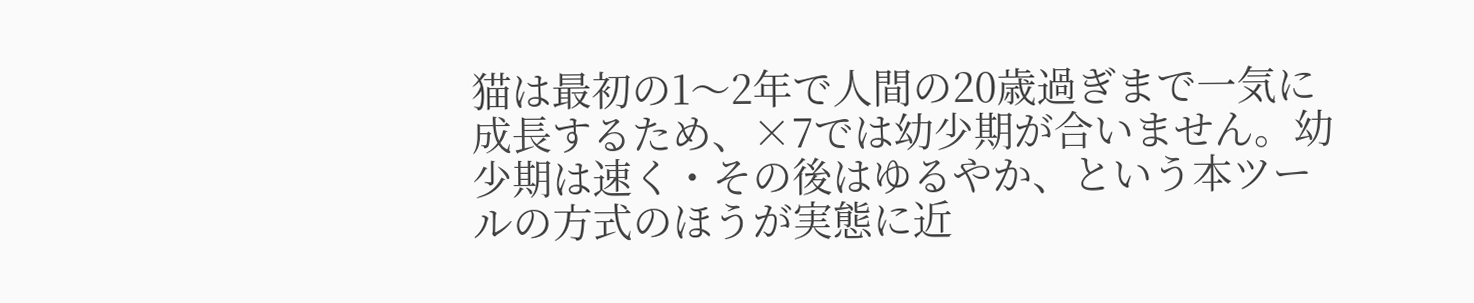猫は最初の1〜2年で人間の20歳過ぎまで一気に成長するため、×7では幼少期が合いません。幼少期は速く・その後はゆるやか、という本ツールの方式のほうが実態に近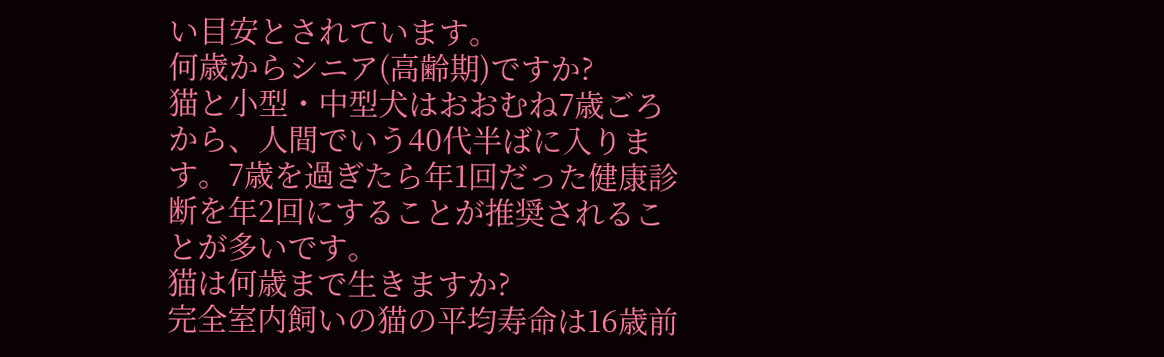い目安とされています。
何歳からシニア(高齢期)ですか?
猫と小型・中型犬はおおむね7歳ごろから、人間でいう40代半ばに入ります。7歳を過ぎたら年1回だった健康診断を年2回にすることが推奨されることが多いです。
猫は何歳まで生きますか?
完全室内飼いの猫の平均寿命は16歳前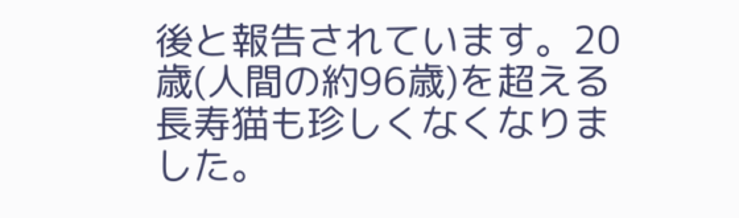後と報告されています。20歳(人間の約96歳)を超える長寿猫も珍しくなくなりました。